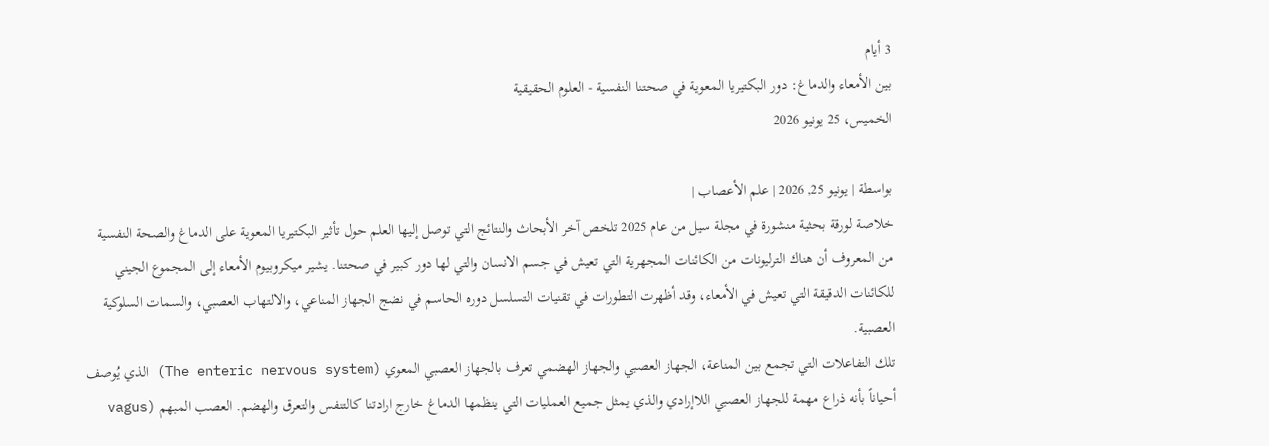3 أيام
بين الأمعاء والدماغ: دور البكتيريا المعوية في صحتنا النفسية - العلوم الحقيقية
الخميس، 25 يونيو 2026

بواسطة | يونيو 25, 2026 | علم الأعصاب |
خلاصة لورقة بحثية منشورة في مجلة سيل من عام 2025 تلخص آخر الأبحاث والنتائج التي توصل إليها العلم حول تأثير البكتيريا المعوية على الدماغ والصحة النفسية
من المعروف أن هناك الترليونات من الكائنات المجهرية التي تعيش في جسم الانسان والتي لها دور كبير في صحتنا. يشير ميكروبيوم الأمعاء إلى المجموع الجيني للكائنات الدقيقة التي تعيش في الأمعاء، وقد أظهرت التطورات في تقنيات التسلسل دوره الحاسم في نضج الجهاز المناعي، والالتهاب العصبي، والسمات السلوكية العصبية.
تلك التفاعلات التي تجمع بين المناعة، الجهاز العصبي والجهاز الهضمي تعرف بالجهاز العصبي المعوي (The enteric nervous system) الذي يُوصف أحياناً بأنه ذراع مهمة للجهاز العصبي اللاإرادي والذي يمثل جميع العمليات التي ينظمها الدماغ خارج ارادتنا كالتنفس والتعرق والهضم. العصب المبهم (vagus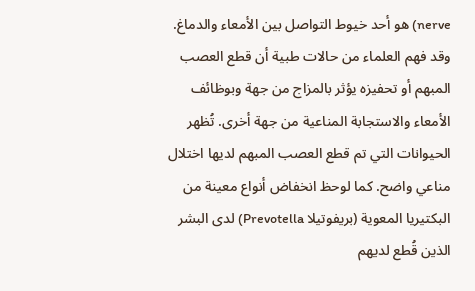nerve) هو أحد خيوط التواصل بين الأمعاء والدماغ. وقد فهم العلماء من حالات طبية أن قطع العصب المبهم أو تحفيزه يؤثر بالمزاج من جهة وبوظائف الأمعاء والاستجابة المناعية من جهة أخرى. تُظهر الحيوانات التي تم قطع العصب المبهم لديها اختلال مناعي واضح. كما لوحظ انخفاض أنواع معينة من البكتيريا المعوية (بريفوتيلا Prevotella) لدى البشر الذين قُطع لديهم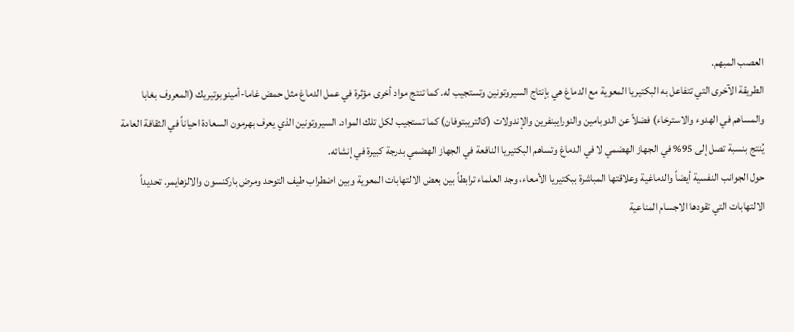العصب المبهم.
الطريقة الآخرى التي تتفاعل به البكتيريا المعوية مع الدماغ هي بإنتاج السيروتونين وتستجيب له. كما تنتج مواد أخرى مؤثرة في عمل الدماغ مثل حمض غاما-أمينوبوتيريك (المعروف بغابا والمساهم في الهدوء والاسترخاء) فضلاً عن الدوبامين والنورايبنفرين والإندولات (كالتريبتوفان) كما تستجيب لكل تلك المواد. السيروتونين الذي يعرف بهرمون السعادة احياناً في الثقافة العامة يُنتج بنسبة تصل إلى 95% في الجهاز الهضمي لا في الدماغ وتساهم البكتيريا النافعة في الجهاز الهضمي بدرجة كبيرة في إنشائه.
حول الجوانب النفسية أيضاً والدماغية وعلاقتها المباشرة ببكتيريا الأمعاء، وجد العلماء ترابطاً بين بعض الالتهابات المعوية وبين اضطراب طيف التوحد ومرض باركنسون والالزهايمر. تحديداً الالتهابات التي تقودها الاجسام المناعية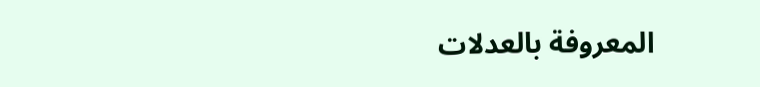المعروفة بالعدلات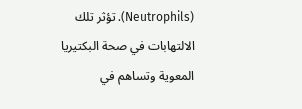(Neutrophils). تؤثر تلك الالتهابات في صحة البكتيريا المعوية وتساهم في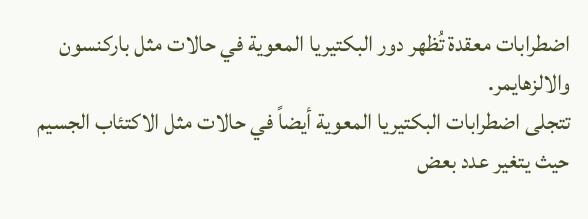اضطرابات معقدة تُظهر دور البكتيريا المعوية في حالات مثل باركنسون والالزهايمر.
تتجلى اضطرابات البكتيريا المعوية أيضاً في حالات مثل الاكتئاب الجسيم حيث يتغير عدد بعض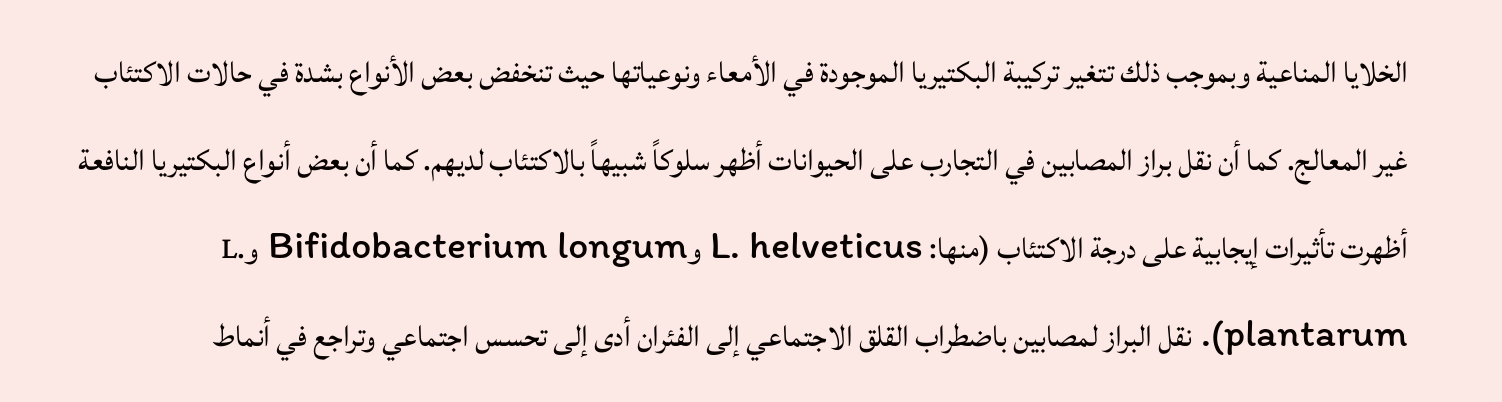الخلايا المناعية وبموجب ذلك تتغير تركيبة البكتيريا الموجودة في الأمعاء ونوعياتها حيث تنخفض بعض الأنواع بشدة في حالات الاكتئاب غير المعالج. كما أن نقل براز المصابين في التجارب على الحيوانات أظهر سلوكاً شبيهاً بالاكتئاب لديهم. كما أن بعض أنواع البكتيريا النافعة أظهرت تأثيرات إيجابية على درجة الاكتئاب (منها: L. helveticus وBifidobacterium longum وL. plantarum). نقل البراز لمصابين باضطراب القلق الاجتماعي إلى الفئران أدى إلى تحسس اجتماعي وتراجع في أنماط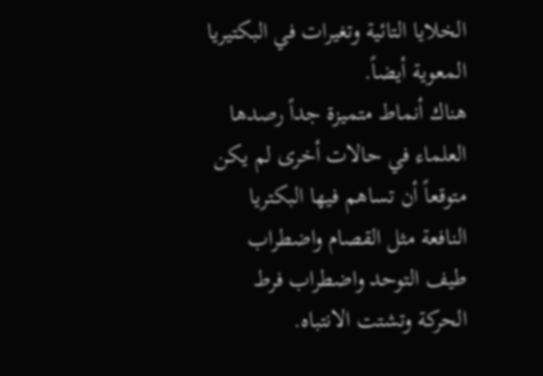الخلايا التائية وتغيرات في البكتيريا المعوية أيضاً.
هناك أنماط متميزة جداً رصدها العلماء في حالات أخرى لم يكن متوقعاً أن تساهم فيها البكتريا النافعة مثل القصام واضطراب طيف التوحد واضطراب فرط الحركة وتشتت الانتباه.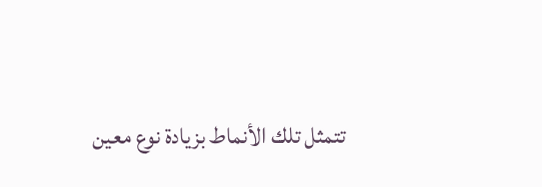تتمثل تلك الأنماط بزيادة نوع معين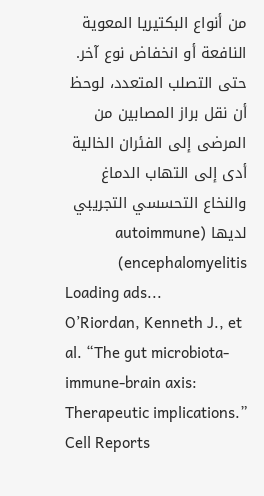من أنواع البكتيريا المعوية النافعة أو انخفاض نوع آخر. حتى التصلب المتعدد، لوحظ أن نقل براز المصابين من المرضى إلى الفئران الخالية أدى إلى التهاب الدماغ والنخاع التحسسي التجريبي لديها (autoimmune encephalomyelitis)
Loading ads...
O’Riordan, Kenneth J., et al. “The gut microbiota-immune-brain axis: Therapeutic implications.” Cell Reports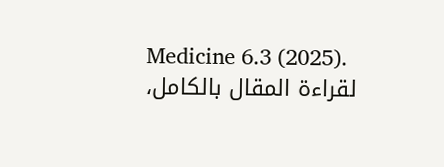Medicine 6.3 (2025).
لقراءة المقال بالكامل،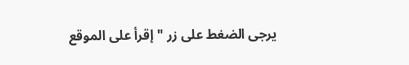يرجى الضغط على زر "إقرأ على الموقع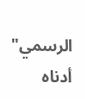الرسمي" أدناه